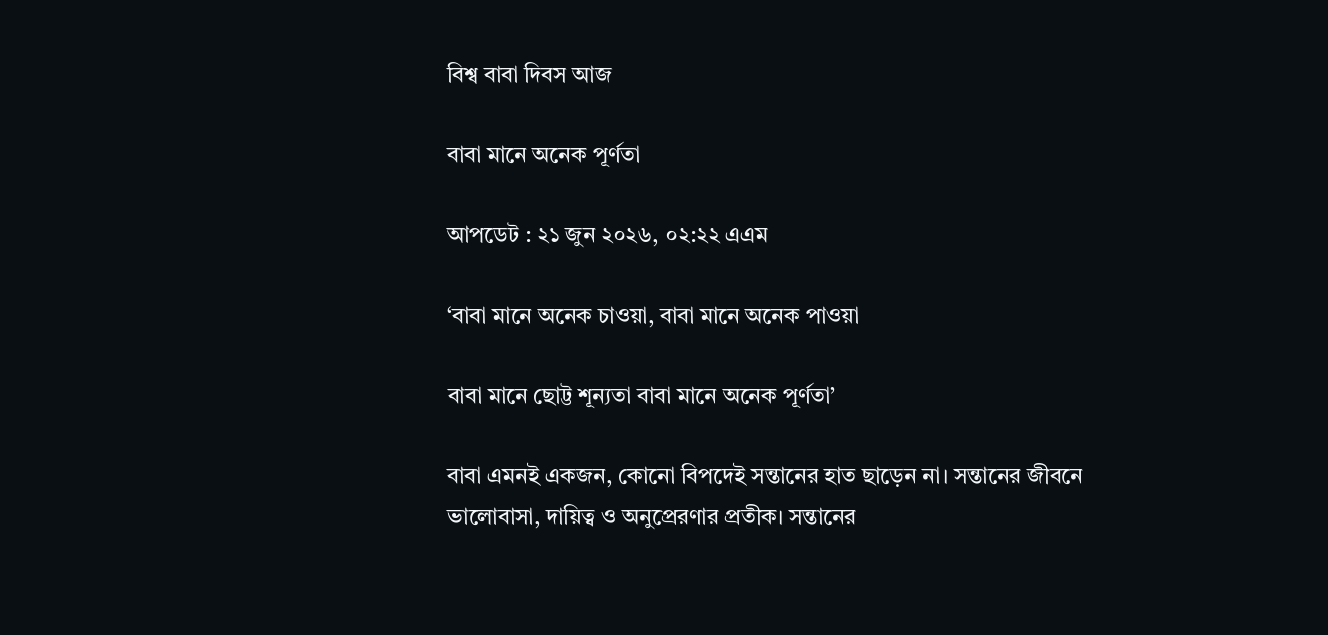বিশ্ব বাবা দিবস আজ

বাবা মানে অনেক পূর্ণতা

আপডেট : ২১ জুন ২০২৬, ০২:২২ এএম

‘বাবা মানে অনেক চাওয়া, বাবা মানে অনেক পাওয়া

বাবা মানে ছোট্ট শূন্যতা বাবা মানে অনেক পূর্ণতা’

বাবা এমনই একজন, কোনো বিপদেই সন্তানের হাত ছাড়েন না। সন্তানের জীবনে ভালোবাসা, দায়িত্ব ও অনুপ্রেরণার প্রতীক। সন্তানের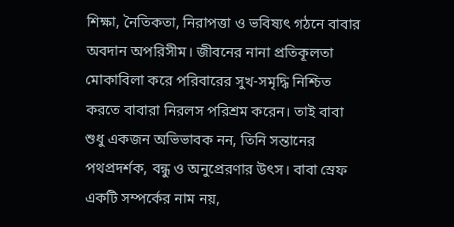শিক্ষা, নৈতিকতা, নিরাপত্তা ও ভবিষ্যৎ গঠনে বাবার অবদান অপরিসীম। জীবনের নানা প্রতিকূলতা মোকাবিলা করে পরিবারের সুখ-সমৃদ্ধি নিশ্চিত করতে বাবারা নিরলস পরিশ্রম করেন। তাই বাবা শুধু একজন অভিভাবক নন, তিনি সন্তানের পথপ্রদর্শক, বন্ধু ও অনুপ্রেরণার উৎস। বাবা স্রেফ একটি সম্পর্কের নাম নয়,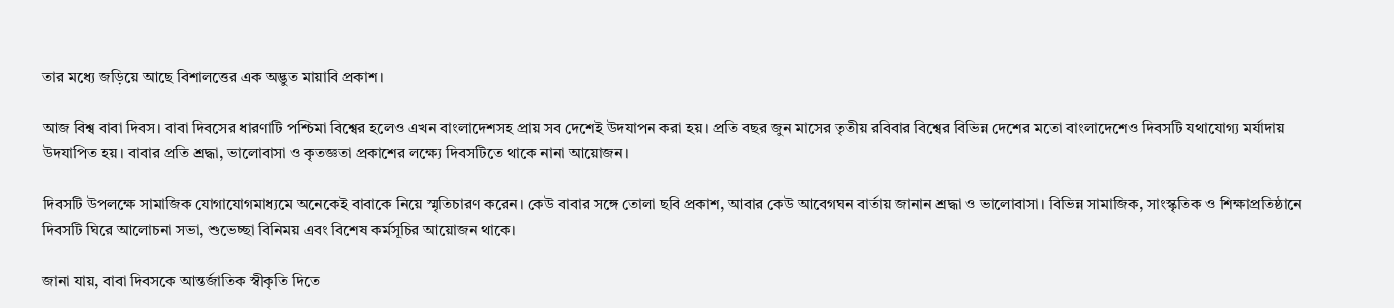তার মধ্যে জড়িয়ে আছে বিশালত্তের এক অদ্ভুত মায়াবি প্রকাশ।

আজ বিশ্ব বাবা দিবস। বাবা দিবসের ধারণাটি পশ্চিমা বিশ্বের হলেও এখন বাংলাদেশসহ প্রায় সব দেশেই উদযাপন করা হয়। প্রতি বছর জুন মাসের তৃতীয় রবিবার বিশ্বের বিভিন্ন দেশের মতো বাংলাদেশেও দিবসটি যথাযোগ্য মর্যাদায় উদযাপিত হয়। বাবার প্রতি শ্রদ্ধা, ভালোবাসা ও কৃতজ্ঞতা প্রকাশের লক্ষ্যে দিবসটিতে থাকে নানা আয়োজন।

দিবসটি উপলক্ষে সামাজিক যোগাযোগমাধ্যমে অনেকেই বাবাকে নিয়ে স্মৃতিচারণ করেন। কেউ বাবার সঙ্গে তোলা ছবি প্রকাশ, আবার কেউ আবেগঘন বার্তায় জানান শ্রদ্ধা ও ভালোবাসা। বিভিন্ন সামাজিক, সাংস্কৃতিক ও শিক্ষাপ্রতিষ্ঠানে দিবসটি ঘিরে আলোচনা সভা, শুভেচ্ছা বিনিময় এবং বিশেষ কর্মসূচির আয়োজন থাকে।

জানা যায়, বাবা দিবসকে আন্তর্জাতিক স্বীকৃতি দিতে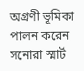অগ্রণী ভূমিকা পালন করেন সনোরা স্মার্ট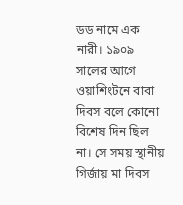ডড নামে এক নারী। ১৯০৯ সালের আগে ওয়াশিংটনে বাবা দিবস বলে কোনো বিশেষ দিন ছিল না। সে সময় স্থানীয় গির্জায় মা দিবস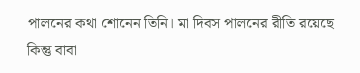পালনের কথা শোনেন তিনি। মা দিবস পালনের রীতি রয়েছে কিন্তু বাবা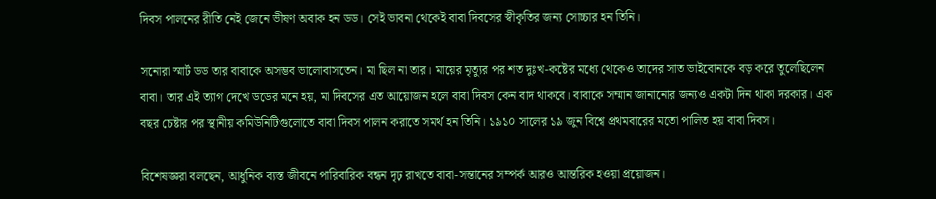দিবস পালনের রীতি নেই জেনে ভীষণ অবাক হন ডড। সেই ভাবনা থেকেই বাবা দিবসের স্বীকৃতির জন্য সোচ্চার হন তিনি।

সনোরা স্মার্ট ডড তার বাবাকে অসম্ভব ভালোবাসতেন। মা ছিল না তার। মায়ের মৃত্যুর পর শত দুঃখ-কষ্টের মধ্যে থেকেও তাদের সাত ভাইবোনকে বড় করে তুলেছিলেন বাবা। তার এই ত্যাগ দেখে ডডের মনে হয়, মা দিবসের এত আয়োজন হলে বাবা দিবস কেন বাদ থাকবে। বাবাকে সম্মান জানানোর জন্যও একটা দিন থাকা দরকার। এক বছর চেষ্টার পর স্থানীয় কমিউনিটিগুলোতে বাবা দিবস পালন করাতে সমর্থ হন তিনি। ১৯১০ সালের ১৯ জুন বিশ্বে প্রথমবারের মতো পালিত হয় বাবা দিবস।

বিশেষজ্ঞরা বলছেন, আধুনিক ব্যস্ত জীবনে পারিবারিক বন্ধন দৃঢ় রাখতে বাবা-সন্তানের সম্পর্ক আরও আন্তরিক হওয়া প্রয়োজন।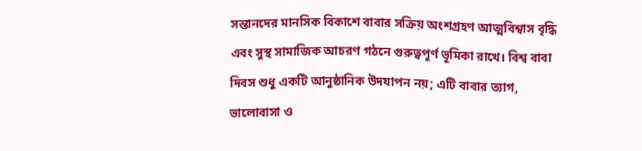সন্তানদের মানসিক বিকাশে বাবার সক্রিয় অংশগ্রহণ আত্মবিশ্বাস বৃদ্ধি এবং সুস্থ সামাজিক আচরণ গঠনে গুরুত্বপূর্ণ ভূমিকা রাখে। বিশ্ব বাবা দিবস শুধু একটি আনুষ্ঠানিক উদযাপন নয়; এটি বাবার ত্যাগ, ভালোবাসা ও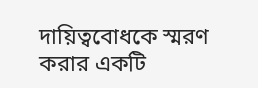দায়িত্ববোধকে স্মরণ করার একটি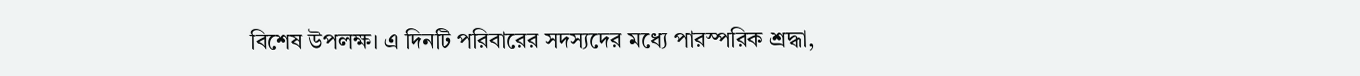বিশেষ উপলক্ষ। এ দিনটি পরিবারের সদস্যদের মধ্যে পারস্পরিক শ্রদ্ধা,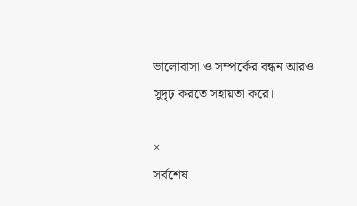ভালোবাসা ও সম্পর্কের বন্ধন আরও সুদৃঢ় করতে সহায়তা করে।

×
সর্বশেষ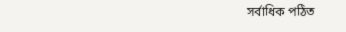সর্বাধিক পঠিত